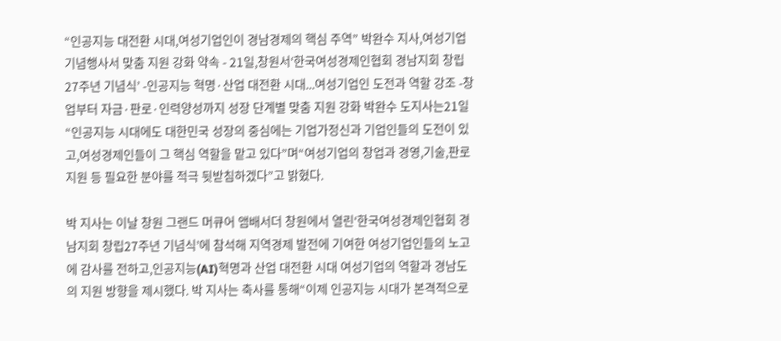“인공지능 대전환 시대,여성기업인이 경남경제의 핵심 주역” 박완수 지사,여성기업 기념행사서 맞춤 지원 강화 약속 - 21일,창원서‘한국여성경제인협회 경남지회 창립27주년 기념식’ -인공지능 혁명·산업 대전환 시대...여성기업인 도전과 역할 강조 -창업부터 자금·판로·인력양성까지 성장 단계별 맞춤 지원 강화 박완수 도지사는21일“인공지능 시대에도 대한민국 성장의 중심에는 기업가정신과 기업인들의 도전이 있고,여성경제인들이 그 핵심 역할을 맡고 있다”며“여성기업의 창업과 경영,기술,판로 지원 등 필요한 분야를 적극 뒷받침하겠다”고 밝혔다.

박 지사는 이날 창원 그랜드 머큐어 앰배서더 창원에서 열린‘한국여성경제인협회 경남지회 창립27주년 기념식’에 참석해 지역경제 발전에 기여한 여성기업인들의 노고에 감사를 전하고,인공지능(AI)혁명과 산업 대전환 시대 여성기업의 역할과 경남도의 지원 방향을 제시했다. 박 지사는 축사를 통해“이제 인공지능 시대가 본격적으로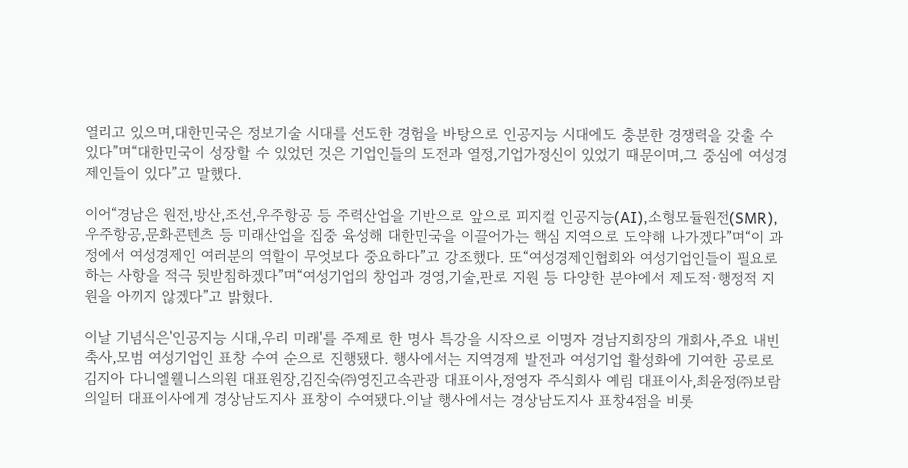열리고 있으며,대한민국은 정보기술 시대를 선도한 경험을 바탕으로 인공지능 시대에도 충분한 경쟁력을 갖출 수 있다”며“대한민국이 성장할 수 있었던 것은 기업인들의 도전과 열정,기업가정신이 있었기 때문이며,그 중심에 여성경제인들이 있다”고 말했다.

이어“경남은 원전,방산,조선,우주항공 등 주력산업을 기반으로 앞으로 피지컬 인공지능(AI),소형모듈원전(SMR),우주항공,문화콘텐츠 등 미래산업을 집중 육성해 대한민국을 이끌어가는 핵심 지역으로 도약해 나가겠다”며“이 과정에서 여성경제인 여러분의 역할이 무엇보다 중요하다”고 강조했다. 또“여성경제인협회와 여성기업인들이 필요로 하는 사항을 적극 뒷받침하겠다”며“여성기업의 창업과 경영,기술,판로 지원 등 다양한 분야에서 제도적·행정적 지원을 아끼지 않겠다”고 밝혔다.

이날 기념식은'인공지능 시대,우리 미래'를 주제로 한 명사 특강을 시작으로 이명자 경남지회장의 개회사,주요 내빈 축사,모범 여성기업인 표창 수여 순으로 진행됐다. 행사에서는 지역경제 발전과 여성기업 활성화에 기여한 공로로 김지아 다니엘웰니스의원 대표원장,김진숙㈜영진고속관광 대표이사,정영자 주식회사 예림 대표이사,최윤정㈜보람의일터 대표이사에게 경상남도지사 표창이 수여됐다.이날 행사에서는 경상남도지사 표창4점을 비롯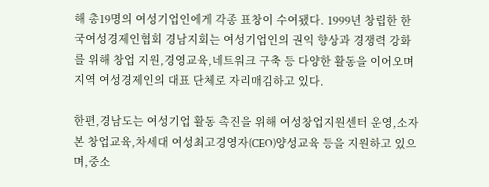해 총19명의 여성기업인에게 각종 표창이 수여됐다. 1999년 창립한 한국여성경제인협회 경남지회는 여성기업인의 권익 향상과 경쟁력 강화를 위해 창업 지원,경영교육,네트워크 구축 등 다양한 활동을 이어오며 지역 여성경제인의 대표 단체로 자리매김하고 있다.

한편,경남도는 여성기업 활동 촉진을 위해 여성창업지원센터 운영,소자본 창업교육,차세대 여성최고경영자(CEO)양성교육 등을 지원하고 있으며,중소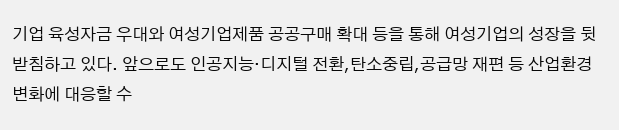기업 육성자금 우대와 여성기업제품 공공구매 확대 등을 통해 여성기업의 성장을 뒷받침하고 있다. 앞으로도 인공지능·디지털 전환,탄소중립,공급망 재편 등 산업환경 변화에 대응할 수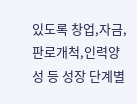있도록 창업,자금,판로개척,인력양성 등 성장 단계별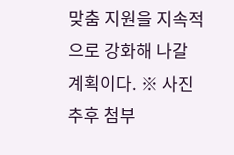맞춤 지원을 지속적으로 강화해 나갈 계획이다. ※ 사진 추후 첨부